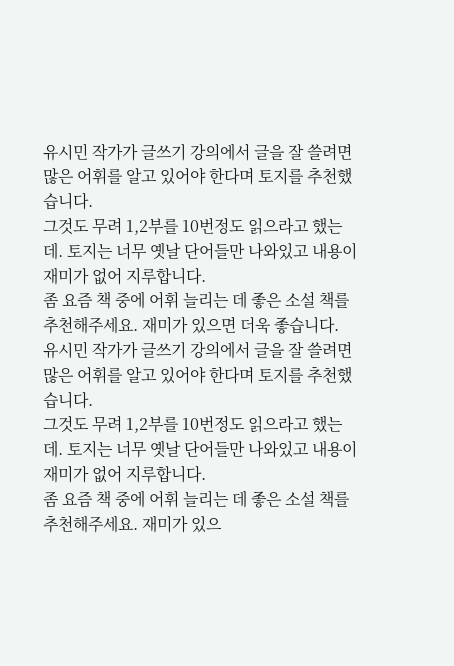유시민 작가가 글쓰기 강의에서 글을 잘 쓸려면 많은 어휘를 알고 있어야 한다며 토지를 추천했습니다.
그것도 무려 1,2부를 10번정도 읽으라고 했는데. 토지는 너무 옛날 단어들만 나와있고 내용이 재미가 없어 지루합니다.
좀 요즘 책 중에 어휘 늘리는 데 좋은 소설 책를 추천해주세요. 재미가 있으면 더욱 좋습니다.
유시민 작가가 글쓰기 강의에서 글을 잘 쓸려면 많은 어휘를 알고 있어야 한다며 토지를 추천했습니다.
그것도 무려 1,2부를 10번정도 읽으라고 했는데. 토지는 너무 옛날 단어들만 나와있고 내용이 재미가 없어 지루합니다.
좀 요즘 책 중에 어휘 늘리는 데 좋은 소설 책를 추천해주세요. 재미가 있으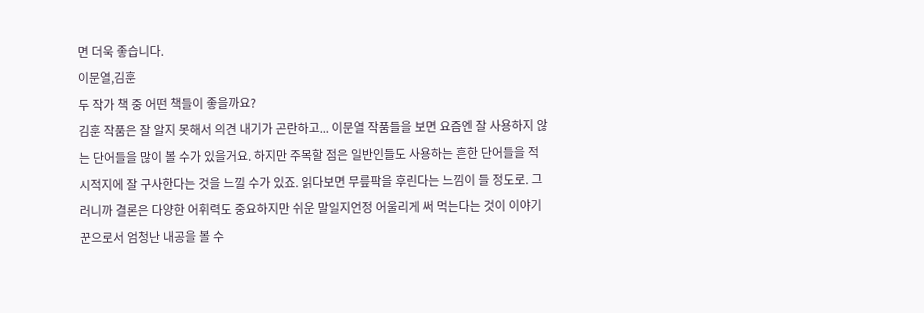면 더욱 좋습니다.
이문열,김훈
두 작가 책 중 어떤 책들이 좋을까요?
김훈 작품은 잘 알지 못해서 의견 내기가 곤란하고... 이문열 작품들을 보면 요즘엔 잘 사용하지 않는 단어들을 많이 볼 수가 있을거요. 하지만 주목할 점은 일반인들도 사용하는 흔한 단어들을 적시적지에 잘 구사한다는 것을 느낄 수가 있죠. 읽다보면 무릎팍을 후린다는 느낌이 들 정도로. 그러니까 결론은 다양한 어휘력도 중요하지만 쉬운 말일지언정 어울리게 써 먹는다는 것이 이야기꾼으로서 엄청난 내공을 볼 수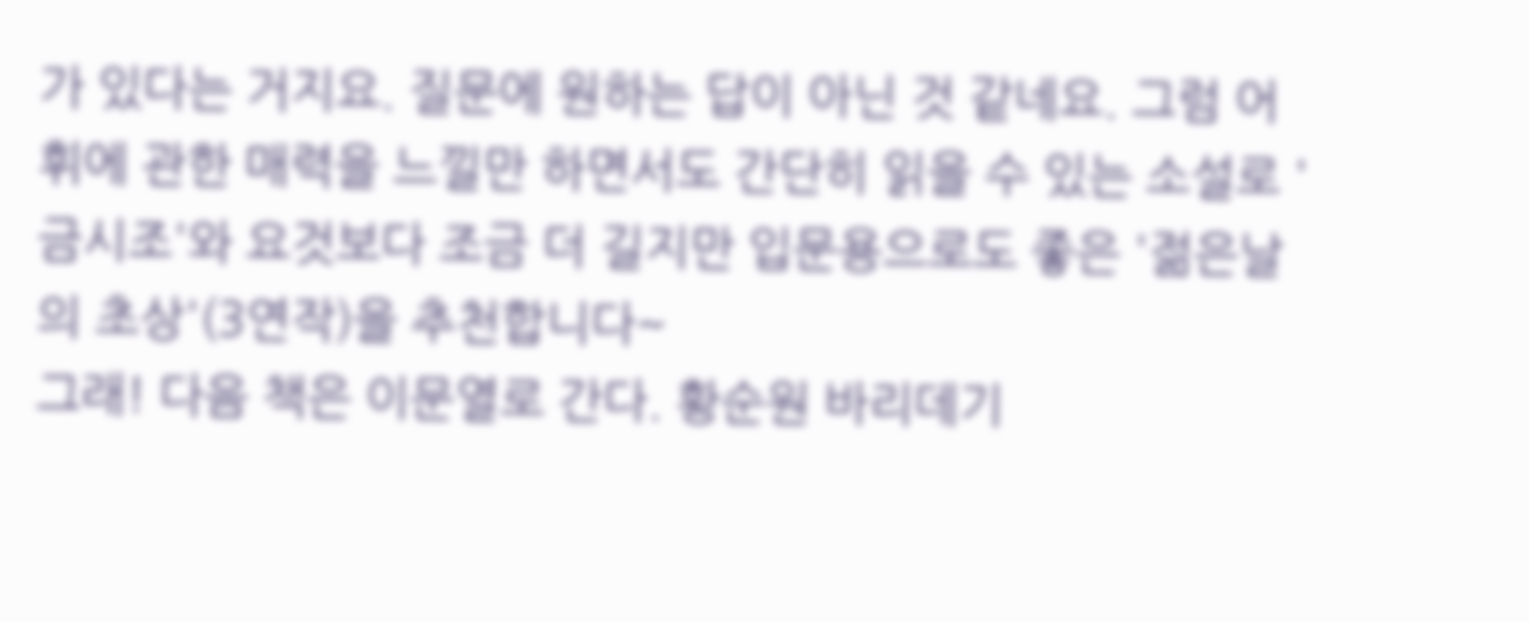가 있다는 거지요. 질문에 원하는 답이 아닌 것 같네요. 그럼 어휘에 관한 매력을 느낄만 하면서도 간단히 읽을 수 있는 소설로 '금시조'와 요것보다 조금 더 길지만 입문용으로도 좋은 '젊은날의 초상'(3연작)을 추천합니다~
그래! 다음 책은 이문열로 간다. 황순원 바리데기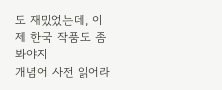도 재밌었는데, 이제 한국 작품도 좀 봐야지
개념어 사전 읽어라